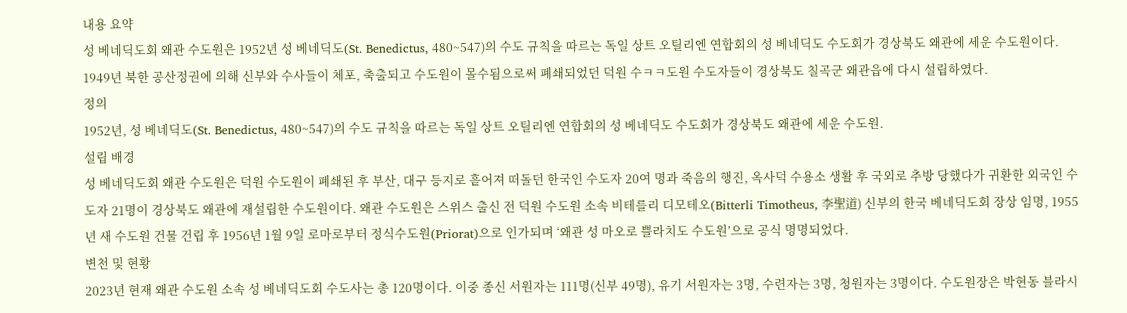내용 요약
성 베네딕도회 왜관 수도원은 1952년 성 베네딕도(St. Benedictus, 480~547)의 수도 규칙을 따르는 독일 상트 오틸리엔 연합회의 성 베네딕도 수도회가 경상북도 왜관에 세운 수도원이다. 1949년 북한 공산정권에 의해 신부와 수사들이 체포, 축출되고 수도원이 몰수됨으로써 폐쇄되었던 덕원 수ㅋㅋ도원 수도자들이 경상북도 칠곡군 왜관읍에 다시 설립하였다.
정의
1952년, 성 베네딕도(St. Benedictus, 480~547)의 수도 규칙을 따르는 독일 상트 오틸리엔 연합회의 성 베네딕도 수도회가 경상북도 왜관에 세운 수도원.
설립 배경
성 베네딕도회 왜관 수도원은 덕원 수도원이 폐쇄된 후 부산, 대구 등지로 흩어져 떠돌던 한국인 수도자 20여 명과 죽음의 행진, 옥사덕 수용소 생활 후 국외로 추방 당했다가 귀환한 외국인 수도자 21명이 경상북도 왜관에 재설립한 수도원이다. 왜관 수도원은 스위스 출신 전 덕원 수도원 소속 비테를리 디모테오(Bitterli Timotheus, 李聖道) 신부의 한국 베네딕도회 장상 임명, 1955년 새 수도원 건물 건립 후 1956년 1월 9일 로마로부터 정식수도원(Priorat)으로 인가되며 ‘왜관 성 마오로 쁠라치도 수도원’으로 공식 명명되었다.
변천 및 현황
2023년 현재 왜관 수도원 소속 성 베네딕도회 수도사는 총 120명이다. 이중 종신 서원자는 111명(신부 49명), 유기 서원자는 3명, 수련자는 3명, 청원자는 3명이다. 수도원장은 박현동 블라시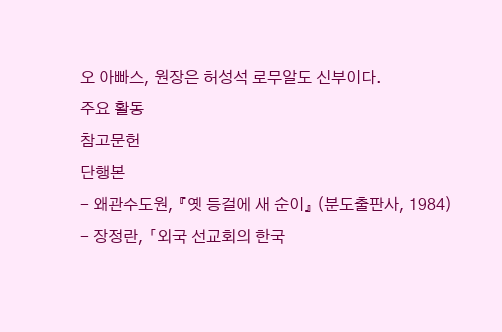오 아빠스, 원장은 허성석 로무알도 신부이다.
주요 활동
참고문헌
단행본
- 왜관수도원, 『옛 등걸에 새 순이』 (분도출판사, 1984)
- 장정란, 「외국 선교회의 한국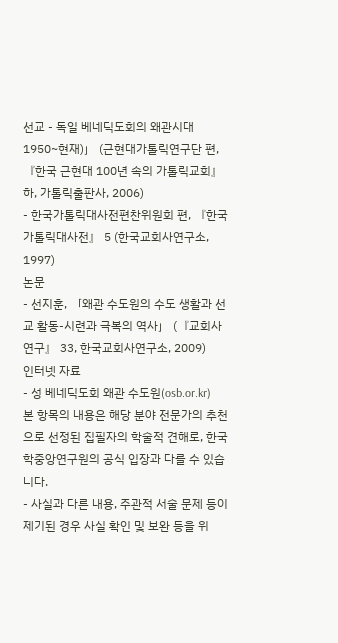선교 - 독일 베네딕도회의 왜관시대 1950~현재)」 (근현대가톨릭연구단 편, 『한국 근현대 100년 속의 가톨릭교회』 하, 가톨릭출판사, 2006)
- 한국가톨릭대사전편찬위원회 편, 『한국가톨릭대사전』 5 (한국교회사연구소, 1997)
논문
- 선지훈, 「왜관 수도원의 수도 생활과 선교 활동-시련과 극복의 역사」 (『교회사연구』 33, 한국교회사연구소, 2009)
인터넷 자료
- 성 베네딕도회 왜관 수도원(osb.or.kr)
본 항목의 내용은 해당 분야 전문가의 추천으로 선정된 집필자의 학술적 견해로, 한국학중앙연구원의 공식 입장과 다를 수 있습니다.
- 사실과 다른 내용, 주관적 서술 문제 등이 제기된 경우 사실 확인 및 보완 등을 위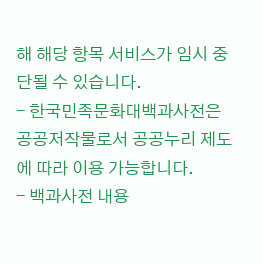해 해당 항목 서비스가 임시 중단될 수 있습니다.
- 한국민족문화대백과사전은 공공저작물로서 공공누리 제도에 따라 이용 가능합니다.
- 백과사전 내용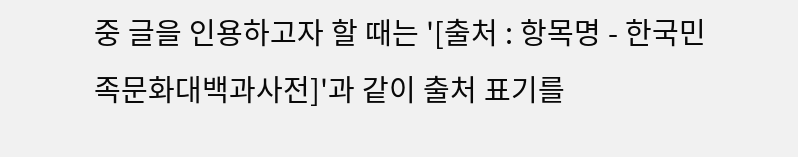중 글을 인용하고자 할 때는 '[출처 : 항목명 - 한국민족문화대백과사전]'과 같이 출처 표기를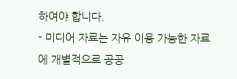하여야 합니다.
- 미디어 자료는 자유 이용 가능한 자료에 개별적으로 공공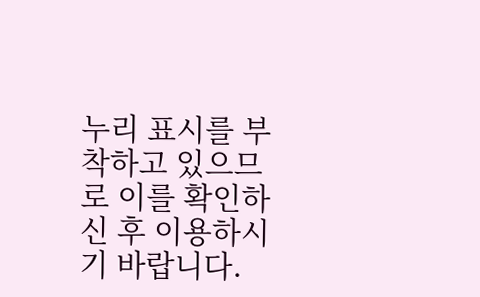누리 표시를 부착하고 있으므로 이를 확인하신 후 이용하시기 바랍니다.